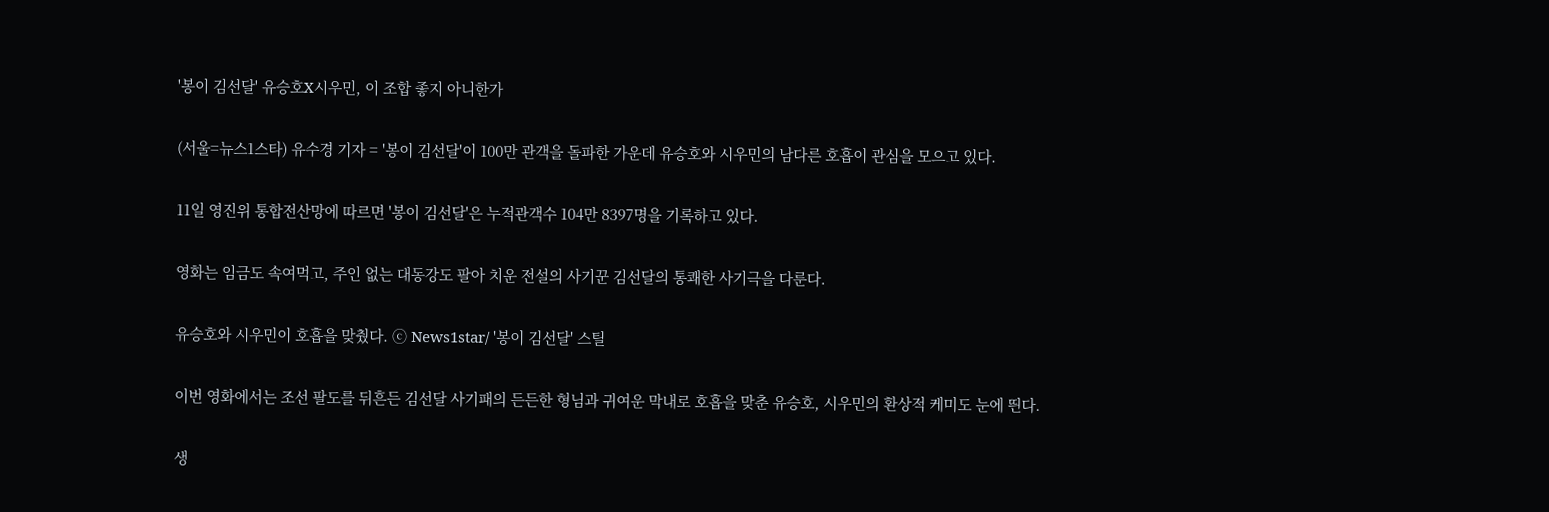'봉이 김선달' 유승호X시우민, 이 조합 좋지 아니한가

(서울=뉴스1스타) 유수경 기자 = '봉이 김선달'이 100만 관객을 돌파한 가운데 유승호와 시우민의 남다른 호흡이 관심을 모으고 있다.

11일 영진위 통합전산망에 따르면 '봉이 김선달'은 누적관객수 104만 8397명을 기록하고 있다.

영화는 임금도 속여먹고, 주인 없는 대동강도 팔아 치운 전설의 사기꾼 김선달의 통쾌한 사기극을 다룬다.

유승호와 시우민이 호흡을 맞췄다. ⓒ News1star/ '봉이 김선달' 스틸

이번 영화에서는 조선 팔도를 뒤흔든 김선달 사기패의 든든한 형님과 귀여운 막내로 호흡을 맞춘 유승호, 시우민의 환상적 케미도 눈에 띈다.

생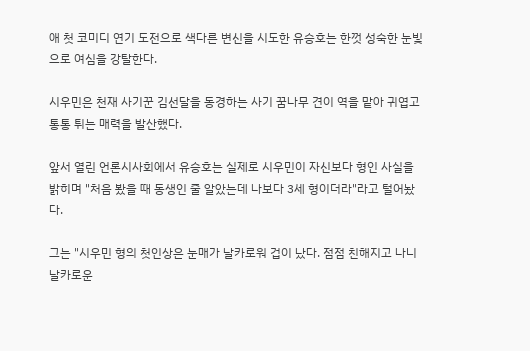애 첫 코미디 연기 도전으로 색다른 변신을 시도한 유승호는 한껏 성숙한 눈빛으로 여심을 강탈한다.

시우민은 천재 사기꾼 김선달을 동경하는 사기 꿈나무 견이 역을 맡아 귀엽고 통통 튀는 매력을 발산했다.

앞서 열린 언론시사회에서 유승호는 실제로 시우민이 자신보다 형인 사실을 밝히며 "처음 봤을 때 동생인 줄 알았는데 나보다 3세 형이더라"라고 털어놨다.

그는 "시우민 형의 첫인상은 눈매가 날카로워 겁이 났다. 점점 친해지고 나니 날카로운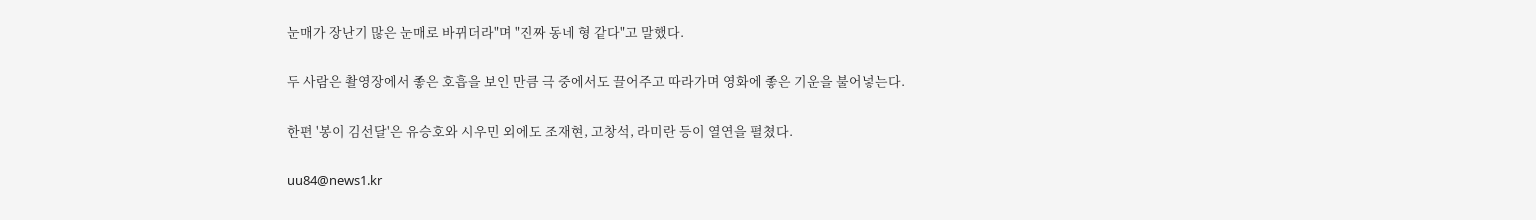눈매가 장난기 많은 눈매로 바뀌더라"며 "진짜 동네 형 같다"고 말했다.

두 사람은 촬영장에서 좋은 호흡을 보인 만큼 극 중에서도 끌어주고 따라가며 영화에 좋은 기운을 불어넣는다.

한편 '봉이 김선달'은 유승호와 시우민 외에도 조재현, 고창석, 라미란 등이 열연을 펼쳤다.

uu84@news1.kr